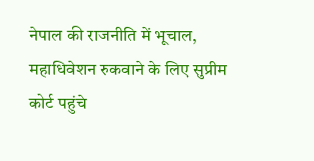नेपाल की राजनीति में भूचाल, महाधिवेशन रुकवाने के लिए सुप्रीम कोर्ट पहुंचे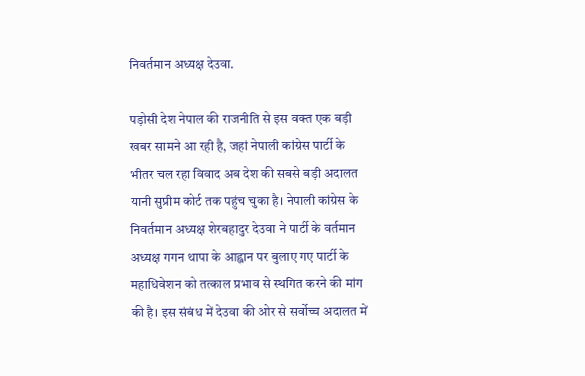निवर्तमान अध्यक्ष देउवा.

पड़ोसी देश नेपाल की राजनीति से इस वक्त एक बड़ी खबर सामने आ रही है, जहां नेपाली कांग्रेस पार्टी के भीतर चल रहा विवाद अब देश की सबसे बड़ी अदालत यानी सुप्रीम कोर्ट तक पहुंच चुका है। नेपाली कांग्रेस के निवर्तमान अध्यक्ष शेरबहादुर देउवा ने पार्टी के वर्तमान अध्यक्ष गगन थापा के आह्वान पर बुलाए गए पार्टी के महाधिवेशन को तत्काल प्रभाव से स्थगित करने की मांग की है। इस संबंध में देउवा की ओर से सर्वोच्च अदालत में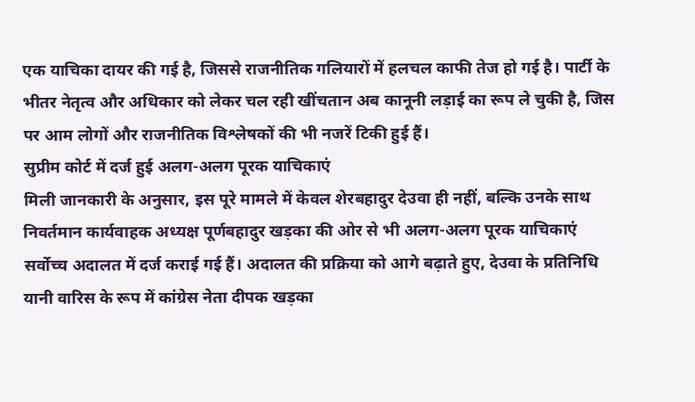एक याचिका दायर की गई है, जिससे राजनीतिक गलियारों में हलचल काफी तेज हो गई है। पार्टी के भीतर नेतृत्व और अधिकार को लेकर चल रही खींचतान अब कानूनी लड़ाई का रूप ले चुकी है, जिस पर आम लोगों और राजनीतिक विश्लेषकों की भी नजरें टिकी हुई हैं।
सुप्रीम कोर्ट में दर्ज हुई अलग-अलग पूरक याचिकाएं
मिली जानकारी के अनुसार, इस पूरे मामले में केवल शेरबहादुर देउवा ही नहीं, बल्कि उनके साथ निवर्तमान कार्यवाहक अध्यक्ष पूर्णबहादुर खड़का की ओर से भी अलग-अलग पूरक याचिकाएं सर्वोच्च अदालत में दर्ज कराई गई हैं। अदालत की प्रक्रिया को आगे बढ़ाते हुए, देउवा के प्रतिनिधि यानी वारिस के रूप में कांग्रेस नेता दीपक खड़का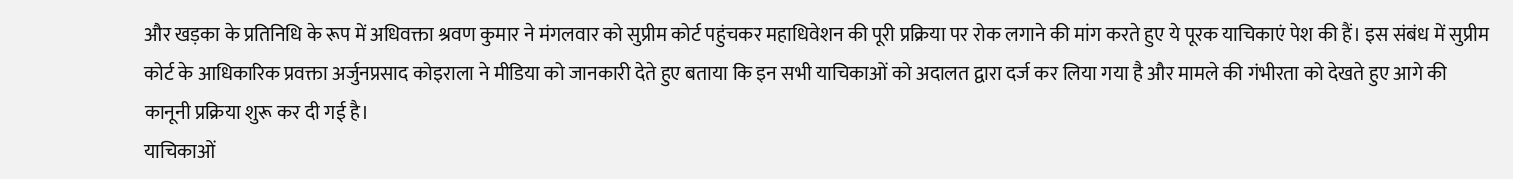और खड़का के प्रतिनिधि के रूप में अधिवक्ता श्रवण कुमार ने मंगलवार को सुप्रीम कोर्ट पहुंचकर महाधिवेशन की पूरी प्रक्रिया पर रोक लगाने की मांग करते हुए ये पूरक याचिकाएं पेश की हैं। इस संबंध में सुप्रीम कोर्ट के आधिकारिक प्रवक्ता अर्जुनप्रसाद कोइराला ने मीडिया को जानकारी देते हुए बताया कि इन सभी याचिकाओं को अदालत द्वारा दर्ज कर लिया गया है और मामले की गंभीरता को देखते हुए आगे की कानूनी प्रक्रिया शुरू कर दी गई है।
याचिकाओं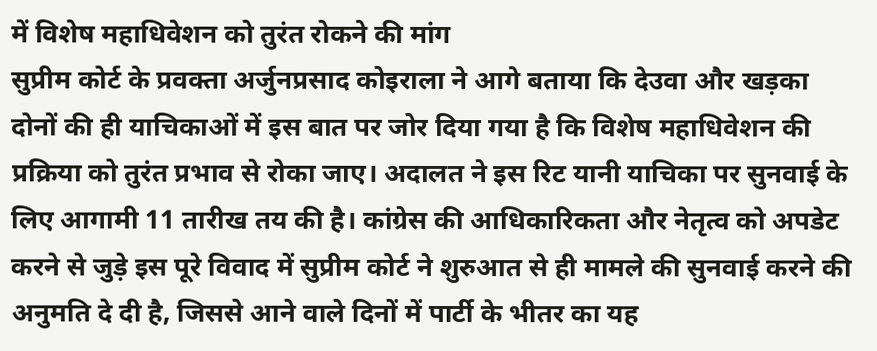में विशेष महाधिवेशन को तुरंत रोकने की मांग
सुप्रीम कोर्ट के प्रवक्ता अर्जुनप्रसाद कोइराला ने आगे बताया कि देउवा और खड़का दोनों की ही याचिकाओं में इस बात पर जोर दिया गया है कि विशेष महाधिवेशन की प्रक्रिया को तुरंत प्रभाव से रोका जाए। अदालत ने इस रिट यानी याचिका पर सुनवाई के लिए आगामी 11 तारीख तय की है। कांग्रेस की आधिकारिकता और नेतृत्व को अपडेट करने से जुड़े इस पूरे विवाद में सुप्रीम कोर्ट ने शुरुआत से ही मामले की सुनवाई करने की अनुमति दे दी है, जिससे आने वाले दिनों में पार्टी के भीतर का यह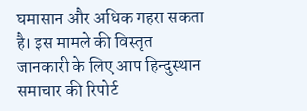घमासान और अधिक गहरा सकता है। इस मामले की विस्तृत जानकारी के लिए आप हिन्दुस्थान समाचार की रिपोर्ट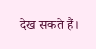देख सकते हैं।